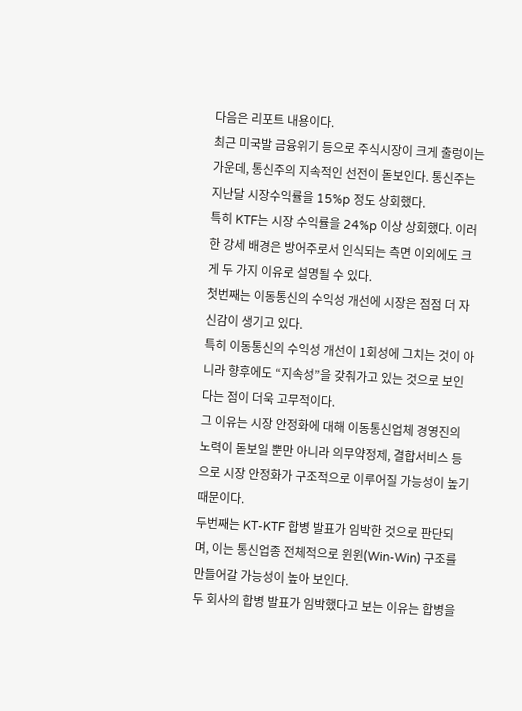다음은 리포트 내용이다.
최근 미국발 금융위기 등으로 주식시장이 크게 출렁이는 가운데, 통신주의 지속적인 선전이 돋보인다. 통신주는 지난달 시장수익률을 15%p 정도 상회했다.
특히 KTF는 시장 수익률을 24%p 이상 상회했다. 이러한 강세 배경은 방어주로서 인식되는 측면 이외에도 크게 두 가지 이유로 설명될 수 있다.
첫번째는 이동통신의 수익성 개선에 시장은 점점 더 자신감이 생기고 있다.
특히 이동통신의 수익성 개선이 1회성에 그치는 것이 아니라 향후에도 “지속성”을 갖춰가고 있는 것으로 보인다는 점이 더욱 고무적이다.
그 이유는 시장 안정화에 대해 이동통신업체 경영진의 노력이 돋보일 뿐만 아니라 의무약정제, 결합서비스 등으로 시장 안정화가 구조적으로 이루어질 가능성이 높기 때문이다.
두번째는 KT-KTF 합병 발표가 임박한 것으로 판단되며, 이는 통신업종 전체적으로 윈윈(Win-Win) 구조를 만들어갈 가능성이 높아 보인다.
두 회사의 합병 발표가 임박했다고 보는 이유는 합병을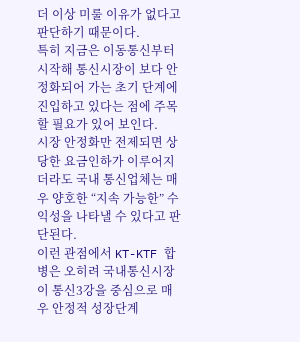더 이상 미룰 이유가 없다고 판단하기 때문이다.
특히 지금은 이동통신부터 시작해 통신시장이 보다 안정화되어 가는 초기 단계에 진입하고 있다는 점에 주목할 필요가 있어 보인다.
시장 안정화만 전제되면 상당한 요금인하가 이루어지더라도 국내 통신업체는 매우 양호한 “지속 가능한” 수익성을 나타낼 수 있다고 판단된다.
이런 관점에서 KT-KTF 합병은 오히려 국내통신시장이 통신3강을 중심으로 매우 안정적 성장단계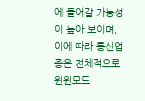에 들어갈 가능성이 높아 보이며, 이에 따라 통신업종은 전체적으로 윈윈모드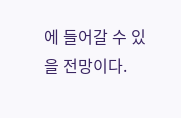에 들어갈 수 있을 전망이다.